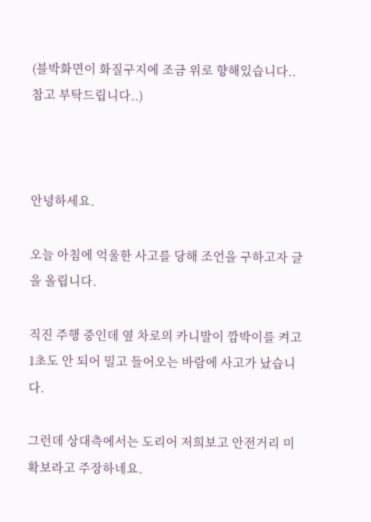(블박화면이 화질구지에 조금 위로 향해있습니다.. 참고 부탁드립니다..)



안녕하세요.

오늘 아침에 억울한 사고를 당해 조언을 구하고자 글을 올립니다.

직진 주행 중인데 옆 차로의 카니발이 깜박이를 켜고 1초도 안 되어 밀고 들어오는 바람에 사고가 났습니다.

그런데 상대측에서는 도리어 저희보고 안전거리 미확보라고 주장하네요.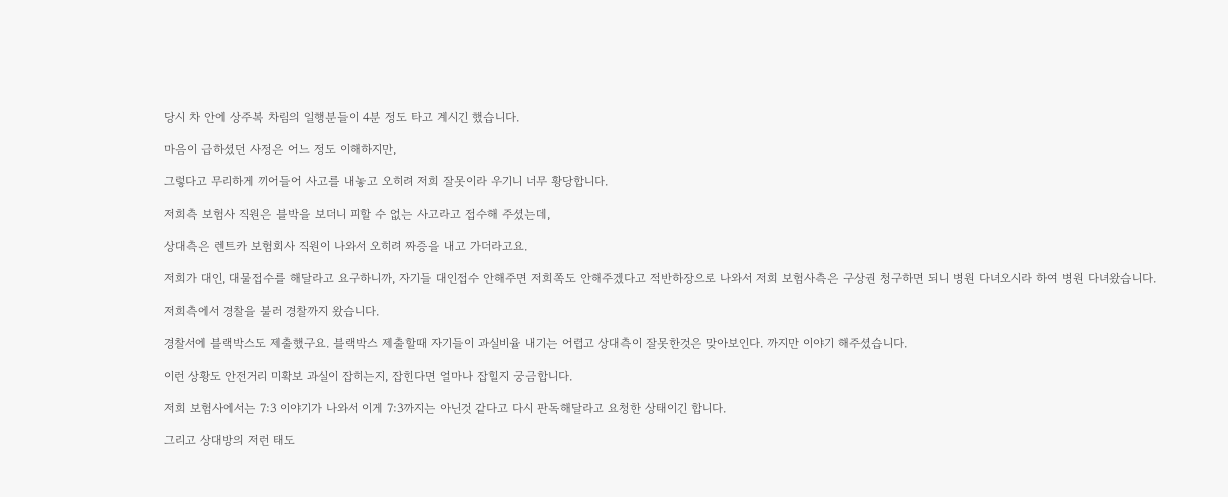당시 차 안에 상주복 차림의 일행분들이 4분 정도 타고 계시긴 했습니다.

마음이 급하셨던 사정은 어느 정도 이해하지만,

그렇다고 무리하게 끼어들어 사고를 내놓고 오히려 저희 잘못이라 우기니 너무 황당합니다.

저희측 보험사 직원은 블박을 보더니 피할 수 없는 사고라고 접수해 주셨는데,

상대측은 렌트카 보험회사 직원이 나와서 오히려 짜증을 내고 가더라고요.

저희가 대인, 대물접수를 해달라고 요구하니까, 자기들 대인접수 안해주면 저희쪽도 안해주겠다고 적반하장으로 나와서 저희 보험사측은 구상권 청구하면 되니 병원 다녀오시라 하여 병원 다녀왔습니다.

저희측에서 경찰을 불러 경찰까지 왔습니다.

경찰서에 블랙박스도 제출했구요. 블랙박스 제출할때 자기들이 과실비율 내기는 어렵고 상대측이 잘못한것은 맞아보인다. 까지만 이야기 해주셨습니다.

이런 상황도 안전거리 미확보 과실이 잡히는지, 잡힌다면 얼마나 잡힐지 궁금합니다.

저희 보험사에서는 7:3 이야기가 나와서 이게 7:3까지는 아닌것 같다고 다시 판독해달라고 요청한 상태이긴 합니다.

그리고 상대방의 저런 태도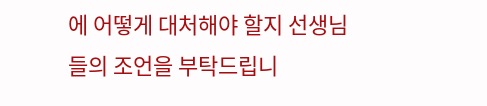에 어떻게 대처해야 할지 선생님들의 조언을 부탁드립니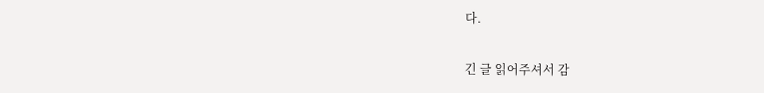다.

긴 글 읽어주셔서 감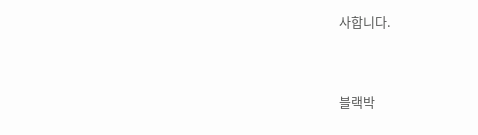사합니다.



블랙박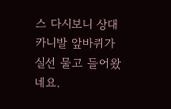스 다시보니 상대 카니발 앞바퀴가 실선 물고 들어왔네요.